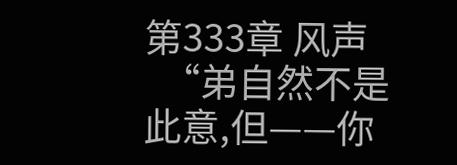第333章 风声
  “弟自然不是此意,但——你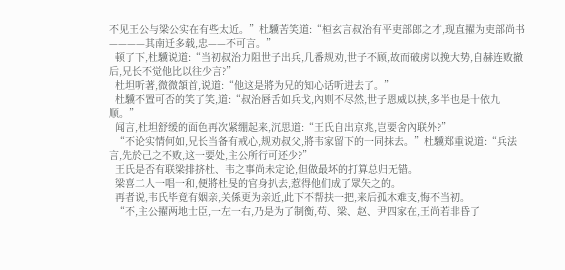不见王公与梁公实在有些太近。”杜驥苦笑道:“桓玄言叔治有平吏部郎之才,现直擢为吏部尚书————其南迁多载,忠——不可言。”
  顿了下,杜驥说道:“当初叔治力阻世子出兵,几番规劝,世子不顾,故而破虏以挽大势,自赫连败撤后,兄长不觉他比以往少言?”
  杜坦听著,微微頷首,说道:“他这是將为兄的知心话听进去了。”
  杜驥不置可否的笑了笑,道:“叔治唇舌如兵戈,內则不尽然,世子恩威以挟,多半也是十依九顺。”
  闻言,杜坦舒缓的面色再次紧绷起来,沉思道:“王氏自出京兆,岂要舍內联外?”
  “不论实情何如,兄长当备有戒心,规劝叔父,將韦家留下的一同抹去。”杜驥郑重说道:“兵法言,先於己之不败,这一要处,主公所行可还少?”
  王氏是否有联梁排挤杜、韦之事尚未定论,但做最坏的打算总归无错。
  梁喜二人一唱一和,便將杜旻的官身扒去,惹得他们成了眾矢之的。
  再者说,韦氏毕竟有姻亲,关係更为亲近,此下不帮扶一把,来后孤木难支,悔不当初。
  “不,主公擢两地士臣,一左一右,乃是为了制衡,苟、梁、赵、尹四家在,王尚若非昏了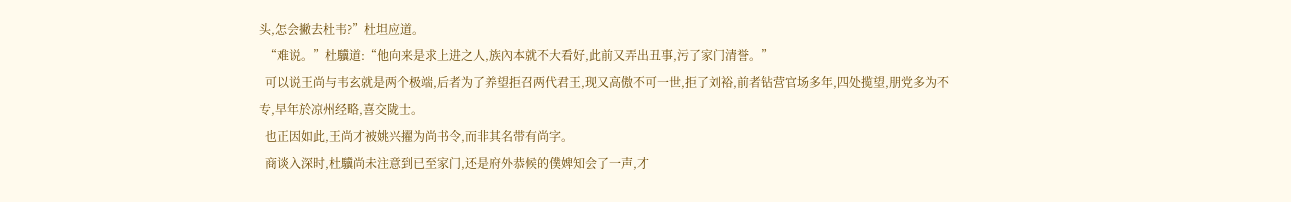头,怎会撇去杜韦?”杜坦应道。
  “难说。”杜驥道:“他向来是求上进之人,族內本就不大看好,此前又弄出丑事,污了家门清誉。”
  可以说王尚与韦玄就是两个极端,后者为了养望拒召两代君王,现又高傲不可一世,拒了刘裕,前者钻营官场多年,四处揽望,朋党多为不专,早年於凉州经略,喜交陇士。
  也正因如此,王尚才被姚兴擢为尚书令,而非其名带有尚字。
  商谈入深时,杜驥尚未注意到已至家门,还是府外恭候的僕婢知会了一声,才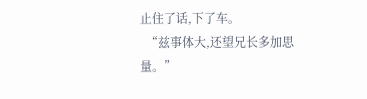止住了话,下了车。
  “兹事体大,还望兄长多加思量。”